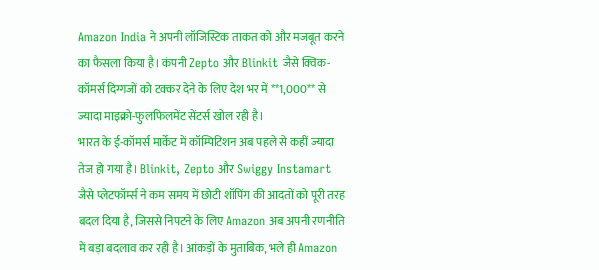Amazon India ने अपनी लॉजिस्टिक ताकत को और मजबूत करने का फैसला किया है। कंपनी Zepto और Blinkit जैसे क्विक-कॉमर्स दिग्गजों को टक्कर देने के लिए देश भर में **1,000** से ज्यादा माइक्रो-फुलफिलमेंट सेंटर्स खोल रही है।
भारत के ई-कॉमर्स मार्केट में कॉम्पिटिशन अब पहले से कहीं ज्यादा तेज हो गया है। Blinkit, Zepto और Swiggy Instamart जैसे प्लेटफॉर्म्स ने कम समय में छोटी शॉपिंग की आदतों को पूरी तरह बदल दिया है, जिससे निपटने के लिए Amazon अब अपनी रणनीति में बड़ा बदलाव कर रही है। आंकड़ों के मुताबिक, भले ही Amazon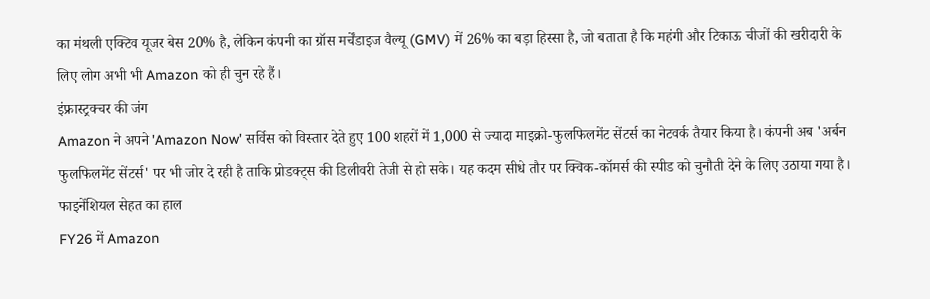का मंथली एक्टिव यूजर बेस 20% है, लेकिन कंपनी का ग्रॉस मर्चेंडाइज वैल्यू (GMV) में 26% का बड़ा हिस्सा है, जो बताता है कि महंगी और टिकाऊ चीजों की खरीदारी के लिए लोग अभी भी Amazon को ही चुन रहे हैं।
इंफ्रास्ट्रक्चर की जंग
Amazon ने अपने 'Amazon Now' सर्विस को विस्तार देते हुए 100 शहरों में 1,000 से ज्यादा माइक्रो-फुलफिलमेंट सेंटर्स का नेटवर्क तैयार किया है। कंपनी अब 'अर्बन फुलफिलमेंट सेंटर्स' पर भी जोर दे रही है ताकि प्रोडक्ट्स की डिलीवरी तेजी से हो सके। यह कदम सीधे तौर पर क्विक-कॉमर्स की स्पीड को चुनौती देने के लिए उठाया गया है।
फाइनेंशियल सेहत का हाल
FY26 में Amazon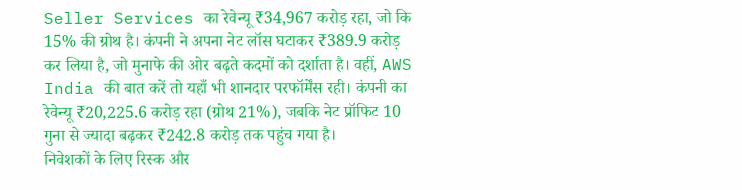Seller Services का रेवेन्यू ₹34,967 करोड़ रहा, जो कि 15% की ग्रोथ है। कंपनी ने अपना नेट लॉस घटाकर ₹389.9 करोड़ कर लिया है, जो मुनाफे की ओर बढ़ते कदमों को दर्शाता है। वहीं, AWS India की बात करें तो यहाँ भी शानदार परफॉर्मेंस रही। कंपनी का रेवेन्यू ₹20,225.6 करोड़ रहा (ग्रोथ 21%), जबकि नेट प्रॉफिट 10 गुना से ज्यादा बढ़कर ₹242.8 करोड़ तक पहुंच गया है।
निवेशकों के लिए रिस्क और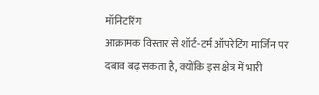मॉनिटरिंग
आक्रामक विस्तार से शॉर्ट-टर्म ऑपरेटिंग मार्जिन पर दबाव बढ़ सकता है, क्योंकि इस क्षेत्र में भारी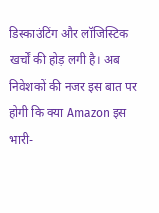डिस्काउंटिंग और लॉजिस्टिक खर्चों की होड़ लगी है। अब निवेशकों की नजर इस बात पर होगी कि क्या Amazon इस भारी-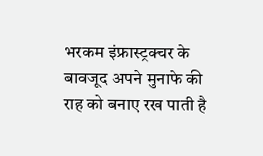भरकम इंफ्रास्ट्रक्चर के बावजूद अपने मुनाफे की राह को बनाए रख पाती है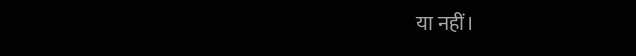या नहीं।